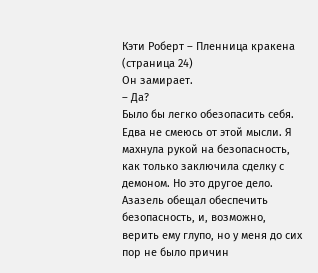Кэти Роберт – Пленница кракена (страница 24)
Он замирает.
– Да?
Было бы легко обезопасить себя. Едва не смеюсь от этой мысли. Я махнула рукой на безопасность, как только заключила сделку с демоном. Но это другое дело. Азазель обещал обеспечить безопасность, и, возможно, верить ему глупо, но у меня до сих пор не было причин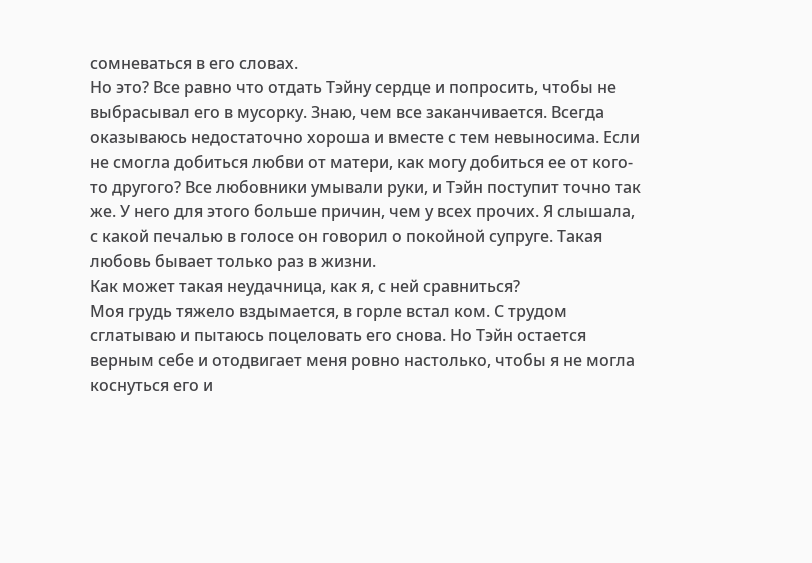сомневаться в его словах.
Но это? Все равно что отдать Тэйну сердце и попросить, чтобы не выбрасывал его в мусорку. Знаю, чем все заканчивается. Всегда оказываюсь недостаточно хороша и вместе с тем невыносима. Если не смогла добиться любви от матери, как могу добиться ее от кого-то другого? Все любовники умывали руки, и Тэйн поступит точно так же. У него для этого больше причин, чем у всех прочих. Я слышала, с какой печалью в голосе он говорил о покойной супруге. Такая любовь бывает только раз в жизни.
Как может такая неудачница, как я, с ней сравниться?
Моя грудь тяжело вздымается, в горле встал ком. С трудом сглатываю и пытаюсь поцеловать его снова. Но Тэйн остается верным себе и отодвигает меня ровно настолько, чтобы я не могла коснуться его и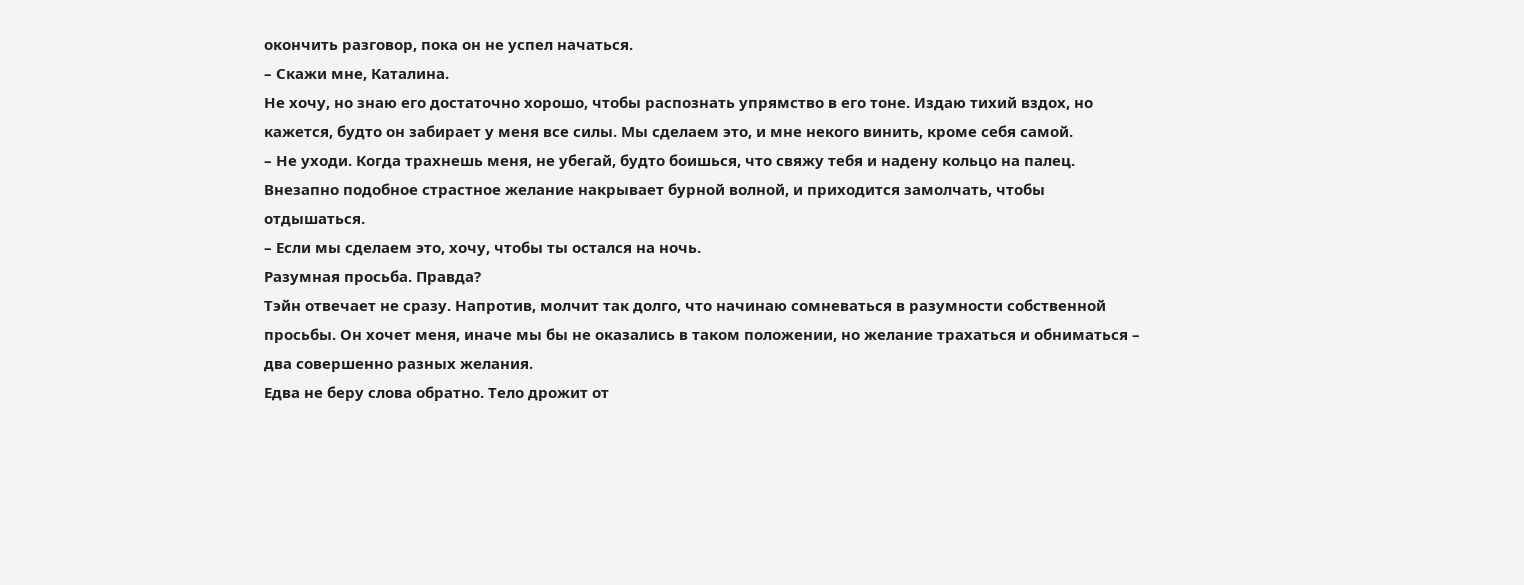окончить разговор, пока он не успел начаться.
– Скажи мне, Каталина.
Не хочу, но знаю его достаточно хорошо, чтобы распознать упрямство в его тоне. Издаю тихий вздох, но кажется, будто он забирает у меня все силы. Мы сделаем это, и мне некого винить, кроме себя самой.
– Не уходи. Когда трахнешь меня, не убегай, будто боишься, что свяжу тебя и надену кольцо на палец.
Внезапно подобное страстное желание накрывает бурной волной, и приходится замолчать, чтобы отдышаться.
– Если мы сделаем это, хочу, чтобы ты остался на ночь.
Разумная просьба. Правда?
Тэйн отвечает не сразу. Напротив, молчит так долго, что начинаю сомневаться в разумности собственной просьбы. Он хочет меня, иначе мы бы не оказались в таком положении, но желание трахаться и обниматься – два совершенно разных желания.
Едва не беру слова обратно. Тело дрожит от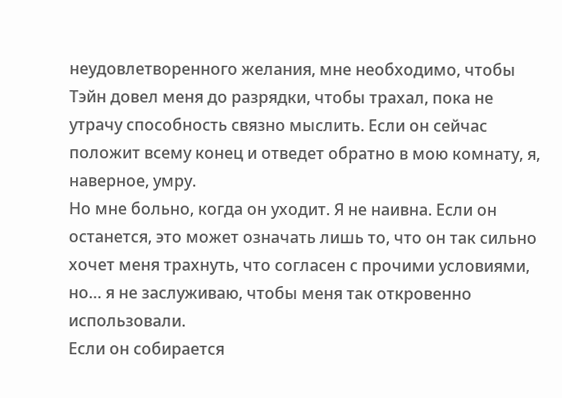неудовлетворенного желания, мне необходимо, чтобы Тэйн довел меня до разрядки, чтобы трахал, пока не утрачу способность связно мыслить. Если он сейчас положит всему конец и отведет обратно в мою комнату, я, наверное, умру.
Но мне больно, когда он уходит. Я не наивна. Если он останется, это может означать лишь то, что он так сильно хочет меня трахнуть, что согласен с прочими условиями, но… я не заслуживаю, чтобы меня так откровенно использовали.
Если он собирается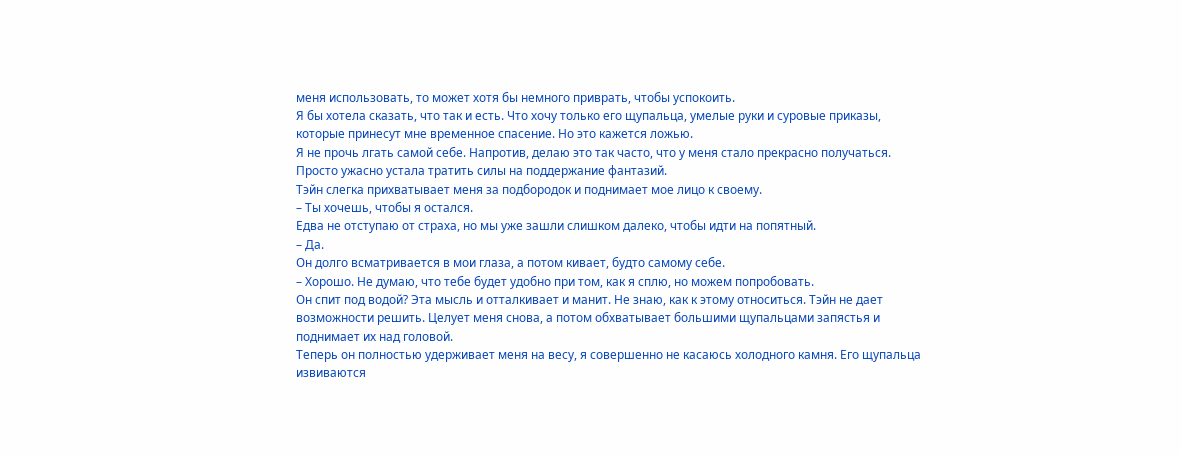меня использовать, то может хотя бы немного приврать, чтобы успокоить.
Я бы хотела сказать, что так и есть. Что хочу только его щупальца, умелые руки и суровые приказы, которые принесут мне временное спасение. Но это кажется ложью.
Я не прочь лгать самой себе. Напротив, делаю это так часто, что у меня стало прекрасно получаться. Просто ужасно устала тратить силы на поддержание фантазий.
Тэйн слегка прихватывает меня за подбородок и поднимает мое лицо к своему.
– Ты хочешь, чтобы я остался.
Едва не отступаю от страха, но мы уже зашли слишком далеко, чтобы идти на попятный.
– Да.
Он долго всматривается в мои глаза, а потом кивает, будто самому себе.
– Хорошо. Не думаю, что тебе будет удобно при том, как я сплю, но можем попробовать.
Он спит под водой? Эта мысль и отталкивает и манит. Не знаю, как к этому относиться. Тэйн не дает возможности решить. Целует меня снова, а потом обхватывает большими щупальцами запястья и поднимает их над головой.
Теперь он полностью удерживает меня на весу, я совершенно не касаюсь холодного камня. Его щупальца извиваются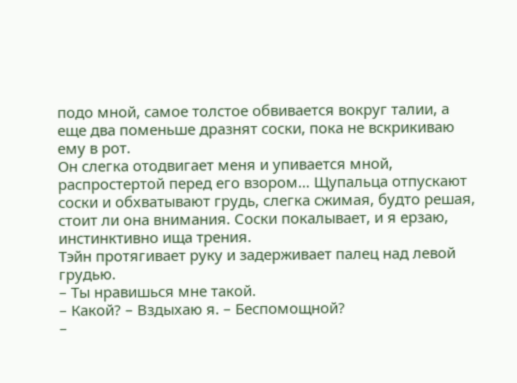подо мной, самое толстое обвивается вокруг талии, а еще два поменьше дразнят соски, пока не вскрикиваю ему в рот.
Он слегка отодвигает меня и упивается мной, распростертой перед его взором… Щупальца отпускают соски и обхватывают грудь, слегка сжимая, будто решая, стоит ли она внимания. Соски покалывает, и я ерзаю, инстинктивно ища трения.
Тэйн протягивает руку и задерживает палец над левой грудью.
– Ты нравишься мне такой.
– Какой? – Вздыхаю я. – Беспомощной?
–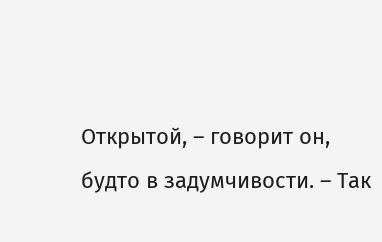Открытой, – говорит он, будто в задумчивости. – Так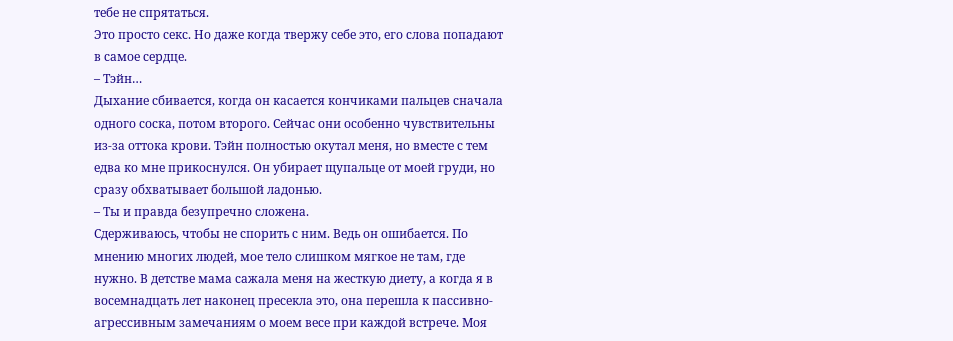тебе не спрятаться.
Это просто секс. Но даже когда твержу себе это, его слова попадают в самое сердце.
– Тэйн…
Дыхание сбивается, когда он касается кончиками пальцев сначала одного соска, потом второго. Сейчас они особенно чувствительны из-за оттока крови. Тэйн полностью окутал меня, но вместе с тем едва ко мне прикоснулся. Он убирает щупальце от моей груди, но сразу обхватывает большой ладонью.
– Ты и правда безупречно сложена.
Сдерживаюсь, чтобы не спорить с ним. Ведь он ошибается. По мнению многих людей, мое тело слишком мягкое не там, где нужно. В детстве мама сажала меня на жесткую диету, а когда я в восемнадцать лет наконец пресекла это, она перешла к пассивно-агрессивным замечаниям о моем весе при каждой встрече. Моя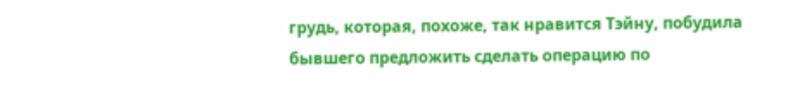грудь, которая, похоже, так нравится Тэйну, побудила бывшего предложить сделать операцию по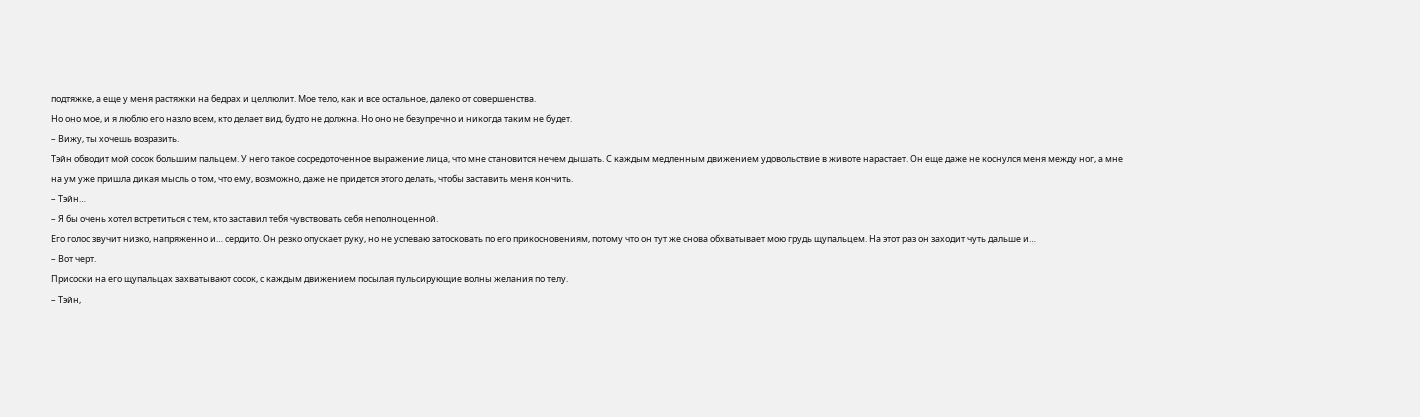подтяжке, а еще у меня растяжки на бедрах и целлюлит. Мое тело, как и все остальное, далеко от совершенства.
Но оно мое, и я люблю его назло всем, кто делает вид, будто не должна. Но оно не безупречно и никогда таким не будет.
– Вижу, ты хочешь возразить.
Тэйн обводит мой сосок большим пальцем. У него такое сосредоточенное выражение лица, что мне становится нечем дышать. С каждым медленным движением удовольствие в животе нарастает. Он еще даже не коснулся меня между ног, а мне на ум уже пришла дикая мысль о том, что ему, возможно, даже не придется этого делать, чтобы заставить меня кончить.
– Тэйн…
– Я бы очень хотел встретиться с тем, кто заставил тебя чувствовать себя неполноценной.
Его голос звучит низко, напряженно и… сердито. Он резко опускает руку, но не успеваю затосковать по его прикосновениям, потому что он тут же снова обхватывает мою грудь щупальцем. На этот раз он заходит чуть дальше и…
– Вот черт.
Присоски на его щупальцах захватывают сосок, с каждым движением посылая пульсирующие волны желания по телу.
– Тэйн,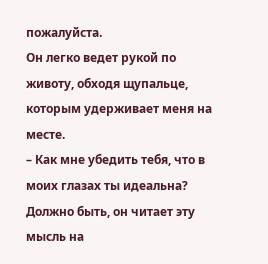пожалуйста.
Он легко ведет рукой по животу, обходя щупальце, которым удерживает меня на месте.
– Как мне убедить тебя, что в моих глазах ты идеальна?
Должно быть, он читает эту мысль на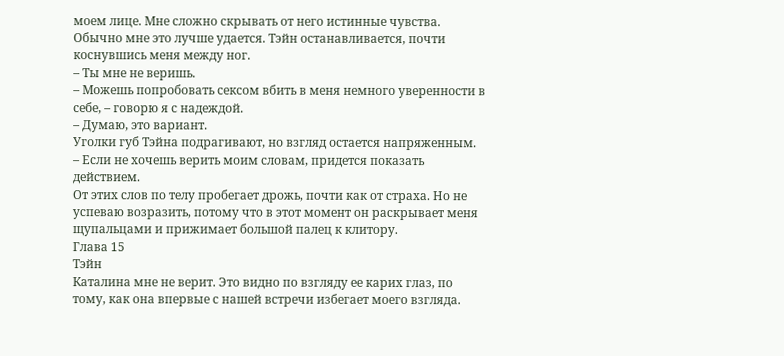моем лице. Мне сложно скрывать от него истинные чувства. Обычно мне это лучше удается. Тэйн останавливается, почти коснувшись меня между ног.
– Ты мне не веришь.
– Можешь попробовать сексом вбить в меня немного уверенности в себе, – говорю я с надеждой.
– Думаю, это вариант.
Уголки губ Тэйна подрагивают, но взгляд остается напряженным.
– Если не хочешь верить моим словам, придется показать действием.
От этих слов по телу пробегает дрожь, почти как от страха. Но не успеваю возразить, потому что в этот момент он раскрывает меня щупальцами и прижимает большой палец к клитору.
Глава 15
Тэйн
Каталина мне не верит. Это видно по взгляду ее карих глаз, по тому, как она впервые с нашей встречи избегает моего взгляда.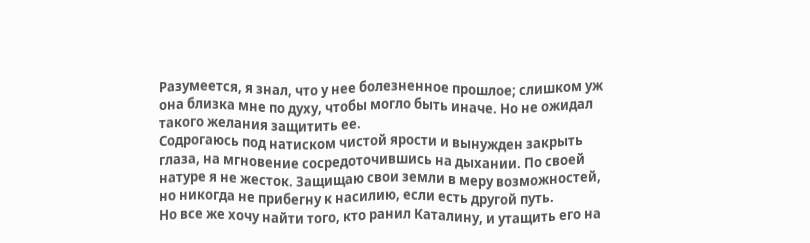Разумеется, я знал, что у нее болезненное прошлое; слишком уж она близка мне по духу, чтобы могло быть иначе. Но не ожидал такого желания защитить ее.
Содрогаюсь под натиском чистой ярости и вынужден закрыть глаза, на мгновение сосредоточившись на дыхании. По своей натуре я не жесток. Защищаю свои земли в меру возможностей, но никогда не прибегну к насилию, если есть другой путь.
Но все же хочу найти того, кто ранил Каталину, и утащить его на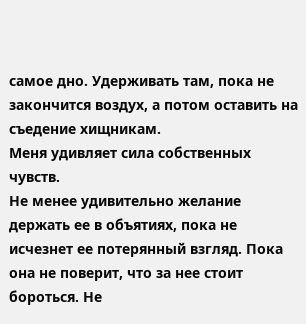самое дно. Удерживать там, пока не закончится воздух, а потом оставить на съедение хищникам.
Меня удивляет сила собственных чувств.
Не менее удивительно желание держать ее в объятиях, пока не исчезнет ее потерянный взгляд. Пока она не поверит, что за нее стоит бороться. Не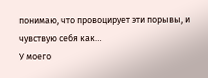понимаю, что провоцирует эти порывы, и чувствую себя как…
У моего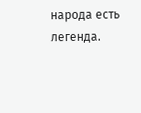народа есть легенда.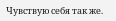Чувствую себя так же.